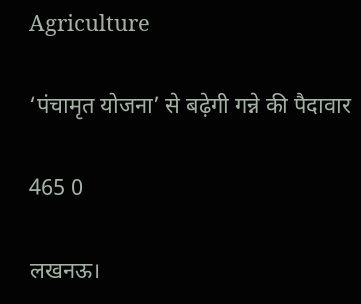Agriculture

‘पंचामृत योजना’ से बढ़ेगी गन्ने की पैदावार

465 0

लखनऊ।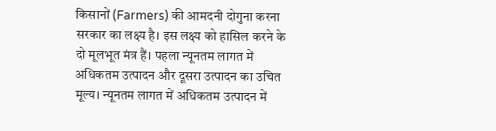किसानों (Farmers) की आमदनी दोगुना करना सरकार का लक्ष्य है। इस लक्ष्य को हासिल करने के दो मूलभूत मंत्र हैं। पहला न्यूनतम लागत में अधिकतम उत्पादन और दूसरा उत्पादन का उचित मूल्य। न्यूनतम लागत में अधिकतम उत्पादन में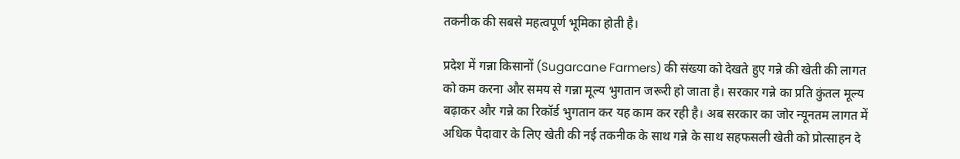तकनीक की सबसे महत्वपूर्ण भूमिका होती है।

प्रदेश में गन्ना किसानों (Sugarcane Farmers) की संख्या को देखते हुए गन्ने की खेती की लागत को कम करना और समय से गन्ना मूल्य भुगतान जरूरी हो जाता है। सरकार गन्ने का प्रति कुंतल मूल्य बढ़ाकर और गन्ने का रिकॉर्ड भुगतान कर यह काम कर रही है। अब सरकार का जोर न्यूनतम लागत में अधिक पैदावार के लिए खेती की नई तकनीक के साथ गन्ने के साथ सहफसली खेती को प्रोत्साहन दे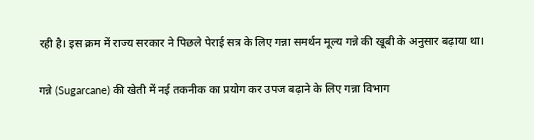रही है। इस क्रम में राज्य सरकार ने पिछले पेराई सत्र के लिए गन्ना समर्थन मूल्य गन्ने की खूबी के अनुसार बढ़ाया था।

गन्ने (Sugarcane) की खेती में नई तकनीक का प्रयोग कर उपज बढ़ाने के लिए गन्ना विभाग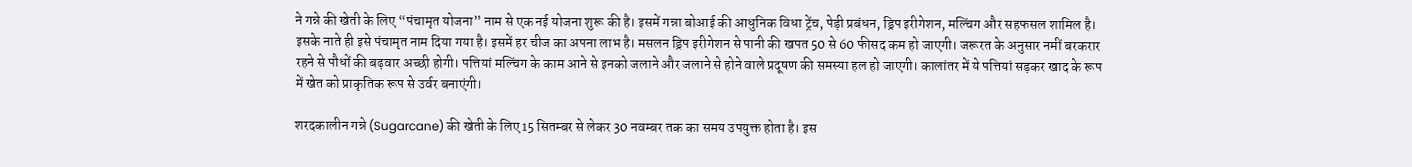ने गन्ने की खेती के लिए “पंचामृत योजना” नाम से एक नई योजना शुरू की है। इसमें गन्ना बोआई की आधुनिक विधा ट्रेंच, पेड़ी प्रबंधन, ड्रिप इरीगेशन, मल्चिंग और सहफसल शामिल है। इसके नाते ही इसे पंचामृत नाम दिया गया है। इसमें हर चीज का अपना लाभ है। मसलन ड्रिप इरीगेशन से पानी की खपत 50 से 60 फीसद कम हो जाएगी। जरूरत के अनुसार नमीं बरकरार रहने से पौधों की बढ़वार अच्छी होगी। पत्तियां मल्चिंग के काम आने से इनको जलाने और जलाने से होने वाले प्रदूषण की समस्या हल हो जाएगी। कालांतर में ये पत्तियां सड़कर खाद के रूप में खेत को प्राकृतिक रूप से उर्वर बनाएंगी।

शरदकालीन गन्ने (Sugarcane) की खेती के लिए 15 सितम्बर से लेकर 30 नवम्बर तक का समय उपयुक्त होता है। इस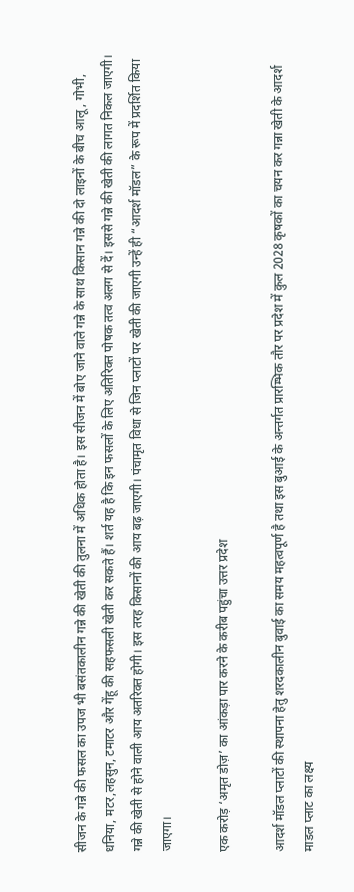सीजन के गन्ने की फसल का उपज भी बसंतकालीन गन्ने की खेती की तुलना में अधिक होता है। इस सीजन में बोए जाने वाले गन्ने के साथ किसान गन्ने की दो लाइनों के बीच आलू, गोभी, धनिया, मटर,लहसुन, टमाटर और गेंहू की सहफसली खेती कर सकते हैं। शर्त यह है कि इन फसलों के लिए अतिरिक्त पोषक तत्व अलग से दें। इससे गन्ने की खेती की लागत निकल जाएगी। गन्ने की खेती से होने वाली आय अतरिक्त होगी। इस तरह किसानों की आय बढ़ जाएगी। पंचामृत विधा से जिन प्लाटों पर खेती की जाएगी उन्हें ही “आदर्श मॉडल” के रूप में प्रदर्शित किया जाएगा।

एक करोड़ ‘अमृत डोज़’ का आंकड़ा पार करने के करीब पहुंचा उत्तर प्रदेश

आदर्श मॉडल प्लाटों की स्थापना हेतु शरदकालीन बुवाई का समय महत्वपूर्ण है तथा इस बुआई के अन्तर्गत प्रारम्भिक तौर पर प्रदेश में कुल 2028 कृषकों का चयन कर गन्ना खेती के आदर्श माडल प्लाट का लक्ष्य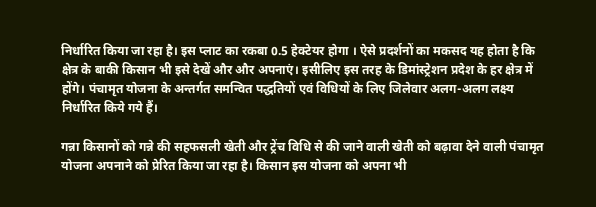निर्धारित किया जा रहा है। इस प्लाट का रकबा 0.5 हेक्टेयर होगा । ऐसे प्रदर्शनों का मकसद यह होता है कि क्षेत्र के बाकी किसान भी इसे देखें और और अपनाएं। इसीलिए इस तरह के डिमांस्ट्रेशन प्रदेश के हर क्षेत्र में होंगे। पंचामृत योजना के अन्तर्गत समन्वित पद्धतियों एवं विधियों के लिए जिलेवार अलग-अलग लक्ष्य निर्धारित किये गये हैं।

गन्ना किसानों को गन्ने की सहफसली खेती और ट्रेंच विधि से की जाने वाली खेती को बढ़ावा देने वाली पंचामृत योजना अपनाने को प्रेरित किया जा रहा है। किसान इस योजना को अपना भी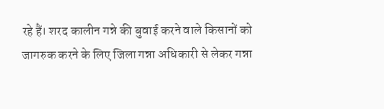रहे हैं। शरद कालीन गन्ने की बुवाई करने वाले किसानों को जागरुक करने के लिए जिला गन्ना अधिकारी से लेकर गन्ना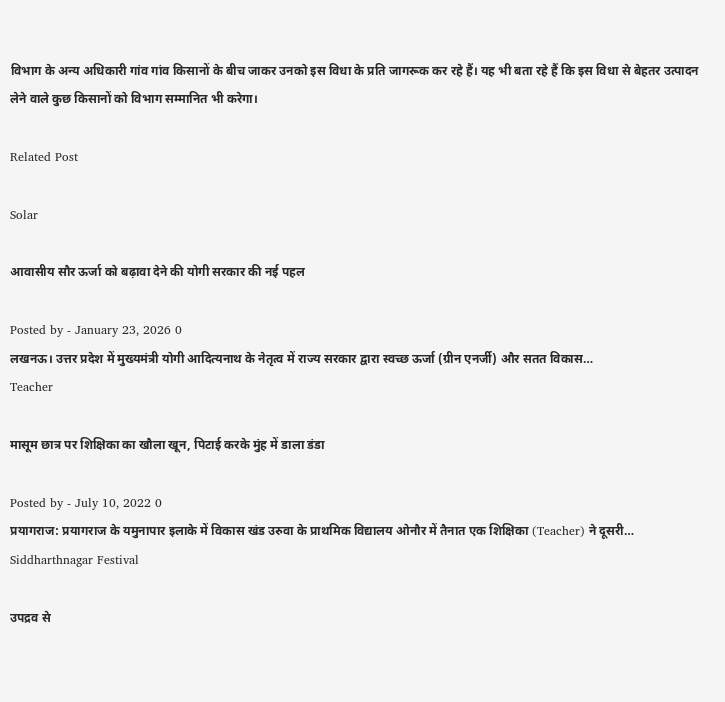विभाग के अन्य अधिकारी गांव गांव किसानों के बीच जाकर उनको इस विधा के प्रति जागरूक कर रहे हैं। यह भी बता रहे हैं कि इस विधा से बेहतर उत्पादन लेने वाले कुछ किसानों को विभाग सम्मानित भी करेगा।

Related Post

Solar

आवासीय सौर ऊर्जा को बढ़ावा देने की योगी सरकार की नई पहल

Posted by - January 23, 2026 0
लखनऊ। उत्तर प्रदेश में मुख्यमंत्री योगी आदित्यनाथ के नेतृत्व में राज्य सरकार द्वारा स्वच्छ ऊर्जा (ग्रीन एनर्जी) और सतत विकास…
Teacher

मासूम छात्र पर शिक्षिका का खौला खून, पिटाई करके मुंह में डाला डंडा

Posted by - July 10, 2022 0
प्रयागराज: प्रयागराज के यमुनापार इलाके में विकास खंड उरुवा के प्राथमिक विद्यालय ओनौर में तैनात एक शिक्षिका (Teacher) ने दूसरी…
Siddharthnagar Festival

उपद्रव से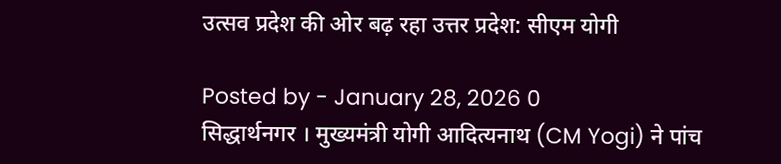उत्सव प्रदेश की ओर बढ़ रहा उत्तर प्रदेश: सीएम योगी

Posted by - January 28, 2026 0
सिद्धार्थनगर । मुख्यमंत्री योगी आदित्यनाथ (CM Yogi) ने पांच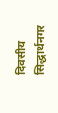दिवसीय सिद्धार्थनगर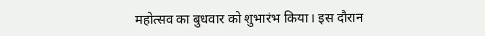महोत्सव का बुधवार को शुभारंभ किया। इस दौरान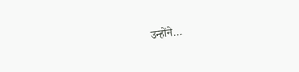उन्होंने…